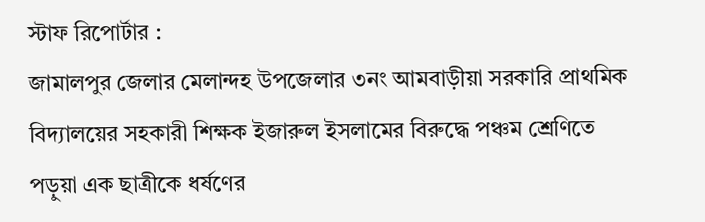স্টাফ রিপোর্টার :
জামালপুর জেলার মেলান্দহ উপজেলার ৩নং আমবাড়ীয়া সরকারি প্রাথমিক বিদ্যালয়ের সহকারী শিক্ষক ইজারুল ইসলামের বিরুদ্ধে পঞ্চম শ্রেণিতে পড়ুয়া এক ছাত্রীকে ধর্ষণের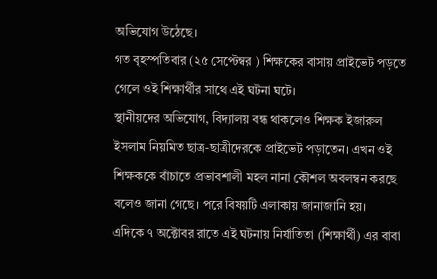অভিযোগ উঠেছে।
গত বৃহস্পতিবার (২৫ সেপ্টেম্বর ) শিক্ষকের বাসায় প্রাইভেট পড়তে গেলে ওই শিক্ষার্থীর সাথে এই ঘটনা ঘটে।
স্থানীয়দের অভিযোগ, বিদ্যালয় বন্ধ থাকলেও শিক্ষক ইজারুল ইসলাম নিয়মিত ছাত্র-ছাত্রীদেরকে প্রাইভেট পড়াতেন। এখন ওই শিক্ষককে বাঁচাতে প্রভাবশালী মহল নানা কৌশল অবলম্বন করছে বলেও জানা গেছে। পরে বিষয়টি এলাকায় জানাজানি হয়।
এদিকে ৭ অক্টোবর রাতে এই ঘটনায় নির্যাতিতা (শিক্ষার্থী) এর বাবা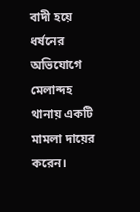বাদী হয়ে ধর্ষনের অভিযোগে মেলান্দহ থানায় একটি মামলা দায়ের করেন।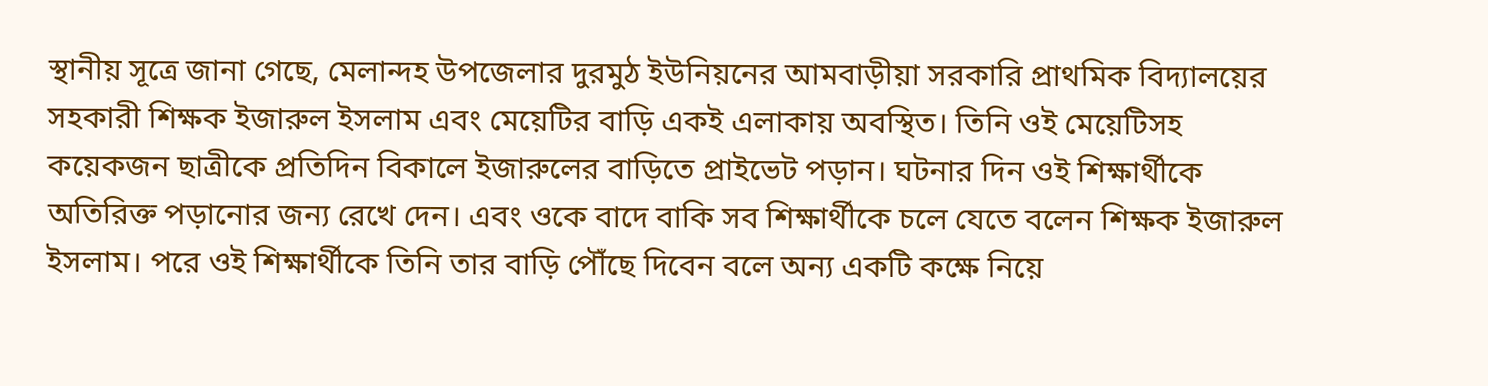স্থানীয় সূত্রে জানা গেছে, মেলান্দহ উপজেলার দুরমুঠ ইউনিয়নের আমবাড়ীয়া সরকারি প্রাথমিক বিদ্যালয়ের সহকারী শিক্ষক ইজারুল ইসলাম এবং মেয়েটির বাড়ি একই এলাকায় অবস্থিত। তিনি ওই মেয়েটিসহ কয়েকজন ছাত্রীকে প্রতিদিন বিকালে ইজারুলের বাড়িতে প্রাইভেট পড়ান। ঘটনার দিন ওই শিক্ষার্থীকে অতিরিক্ত পড়ানোর জন্য রেখে দেন। এবং ওকে বাদে বাকি সব শিক্ষার্থীকে চলে যেতে বলেন শিক্ষক ইজারুল ইসলাম। পরে ওই শিক্ষার্থীকে তিনি তার বাড়ি পৌঁছে দিবেন বলে অন্য একটি কক্ষে নিয়ে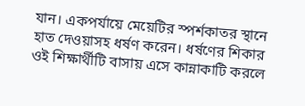যান। একপর্যায়ে মেয়েটির স্পর্শকাতর স্থানে হাত দেওয়াসহ ধর্ষণ করেন। ধর্ষণের শিকার ওই শিক্ষার্থীটি বাসায় এসে কান্নাকাটি করলে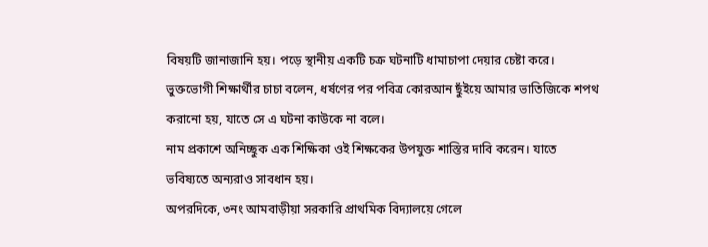বিষয়টি জানাজানি হয়। পড়ে স্থানীয় একটি চক্র ঘটনাটি ধামাচাপা দেয়ার চেষ্টা করে।
ভুক্তভোগী শিক্ষার্থীর চাচা বলেন, ধর্ষণের পর পবিত্র কোরআন ছুঁইয়ে আমার ভাতিজিকে শপথ করানো হয়, যাতে সে এ ঘটনা কাউকে না বলে।
নাম প্রকাশে অনিচ্ছুক এক শিক্ষিকা ওই শিক্ষকের উপযুক্ত শাস্তির দাবি করেন। যাতে ভবিষ্যতে অন্যরাও সাবধান হয়।
অপরদিকে, ৩নং আমবাড়ীয়া সরকারি প্রাথমিক বিদ্যালয়ে গেলে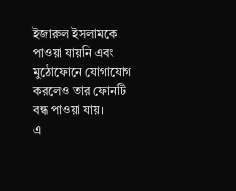ইজারুল ইসলামকে পাওয়া যায়নি এবং মুঠোফোনে যোগাযোগ করলেও তার ফোনটি বন্ধ পাওয়া যায়।
এ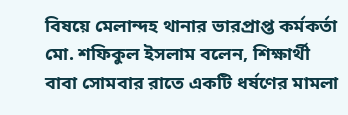বিষয়ে মেলান্দহ থানার ভারপ্রাপ্ত কর্মকর্তা মো. শফিকুল ইসলাম বলেন, শিক্ষার্থী বাবা সোমবার রাতে একটি ধর্ষণের মামলা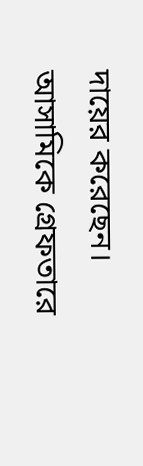দায়ের করেছেন। আসামিকে গ্রেফতারে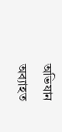অভিযান অব্যাহত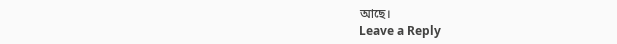আছে।
Leave a Reply